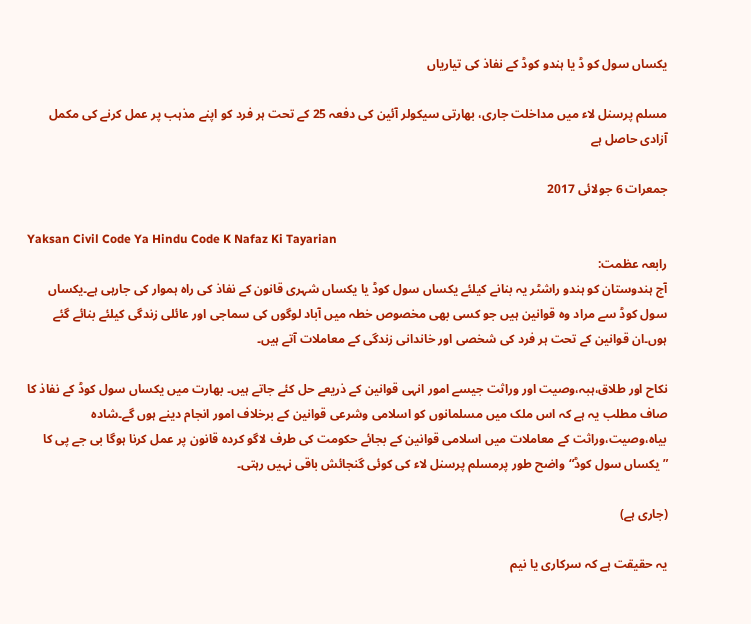یکساں سول کو ڈ یا ہندو کوڈ کے نفاذ کی تیاریاں

مسلم پرسنل لاء میں مداخلت جاری، بھارتی سیکولر آئین کی دفعہ 25 کے تحت ہر فرد کو اپنے مذہب پر عمل کرنے کی مکمل آزادی حاصل ہے

جمعرات 6 جولائی 2017

Yaksan Civil Code Ya Hindu Code K Nafaz Ki Tayarian
رابعہ عظمت:
آج ہندوستان کو ہندو راشٹر یہ بنانے کیلئے یکساں سول کوڈ یا یکساں شہری قانون کے نفاذ کی راہ ہموار کی جارہی ہے۔یکساں سول کوڈ سے مراد وہ قوانین ہیں جو کسی بھی مخصوص خطہ میں آباد لوگوں کی سماجی اور عائلی زندگی کیلئے بنائے گئے ہوں۔ان قوانین کے تحت ہر فرد کی شخصی اور خاندانی زندگی کے معاملات آتے ہیں۔

نکاح اور طلاق،ہبہ،وصیت اور وراثت جیسے امور انہی قوانین کے ذریعے حل کئے جاتے ہیں۔ بھارت میں یکساں سول کوڈ کے نفاذ کا صاف مطلب یہ ہے کہ اس ملک میں مسلمانوں کو اسلامی وشرعی قوانین کے برخلاف امور انجام دینے ہوں گے۔شادہ بیاہ،وصیت،وراثت کے معاملات میں اسلامی قوانین کے بجائے حکومت کی طرف لاگو کردہ قانون پر عمل کرنا ہوگا بی جے پی کا ”یکساں سول کوڈ“واضح طور پرمسلم پرسنل لاء کی کوئی گنجائش باقی نہیں رہتی۔

(جاری ہے)

یہ حقیقت ہے کہ سرکاری یا نیم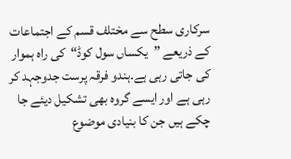سرکاری سطح سے مختلف قسم کے اجتماعات کے ذریعے ”یکساں سول کوڈ“کی راہ ہموار کی جاتی رہی ہے۔ہندو فرقہ پرست جدوجہد کر رہی ہے اور ایسے گروہ بھی تشکیل دیئے جا چکے ہیں جن کا بنیادی موضوع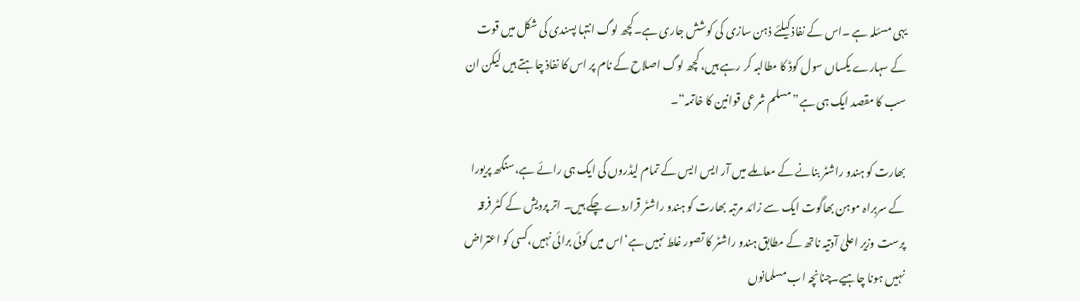یہی مسئلہ ہے ۔اس کے نفاذ کیلئے ذہن سازی کی کوشش جاری ہے۔کچھ لوگ انتہا پسندی کی شکل میں قوت کے سہارے یکساں سول کوڈ کا مطالبہ کر رہے ہیں، کچھ لوگ اصلاح کے نام پر اس کا نفاذ چاہتے ہیں لیکن ان سب کا مقصد ایک ہی ہے”مسلم شرعی قوانین کا خاتمہ“۔

بھارت کو ہندو راشٹر بنانے کے معاملے میں آر ایس ایس کے تمام لیڈروں کی ایک ہی رائے ہے،سنگھ پریورا کے سربراہ موہن بھاگوت ایک سے زائد مرتبہ بھارت کو ہندو راشٹر قراردے چکے ہیں۔ اتر پردیش کے کٹر فرقہ پرست وزیر اعلیٰ آدتیہ ناتھ کے مطابق ہندو راشٹر کا تصور غلط نہیں ہے‘اس میں کوئی برائی نہیں،کسی کو اعتراض نہیں ہونا چاہیے۔چنانچہ اب مسلمانوں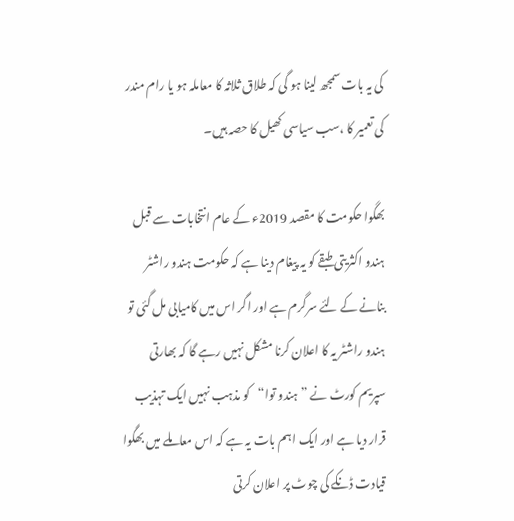کی یہ بات سمجھ لینا ہو گی کہ طلاق ثلاثہ کا معاملہ ہو یا رام مندر کی تعمیر کا ،سب سیاسی کھیل کا حصہ ہیں۔

بھگوا حکومت کا مقصد 2019ء کے عام انتخابات سے قبل ہندو اکثریتی طبقے کو یہ پیغام دینا ہے کہ حکومت ہندو راشٹر بنانے کے لئے سرگرم ہے اور اگر اس میں کامیابی مل گئی تو ہندو راشٹر یہ کا اعلان کرنا مشکل نہیں رہے گا کہ بھارتی سپریم کورٹ نے ”ہندو توا“کو مذہب نہیں ایک تہذیب قرار دیا ہے اور ایک اہم بات یہ ہے کہ اس معاملے میں بھگوا قیادت ڈنکے کی چوٹ پر اعلان کرتی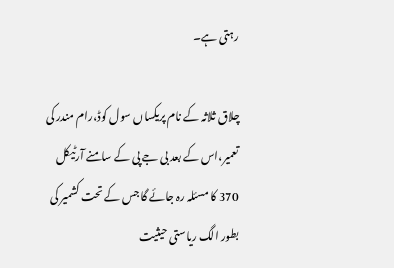رہتی ہے۔

چلاق ثلاثہ کے نام پریکساں سول کوڈ،رام مندر کی تعمیر،اس کے بعد بی جے پی کے سامنے آرٹیکل 370 کا مسئلہ رہ جائے گا جس کے تحت کشمیر کی بطور الگ ریاستی حیثیت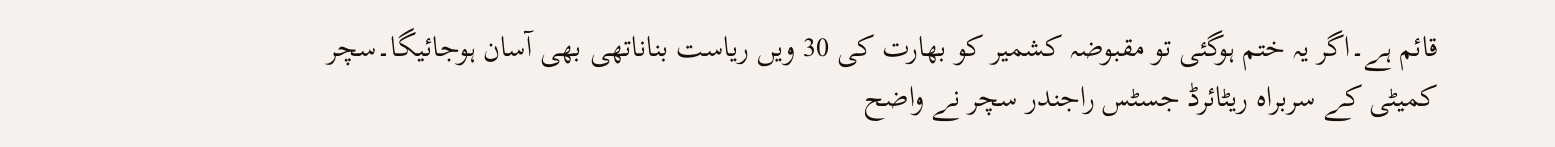قائم ہے۔اگر یہ ختم ہوگئی تو مقبوضہ کشمیر کو بھارت کی 30 ویں ریاست بناناتھی بھی آسان ہوجائیگا۔سچر کمیٹی کے سربراہ ریٹائرڈ جسٹس راجندر سچر نے واضح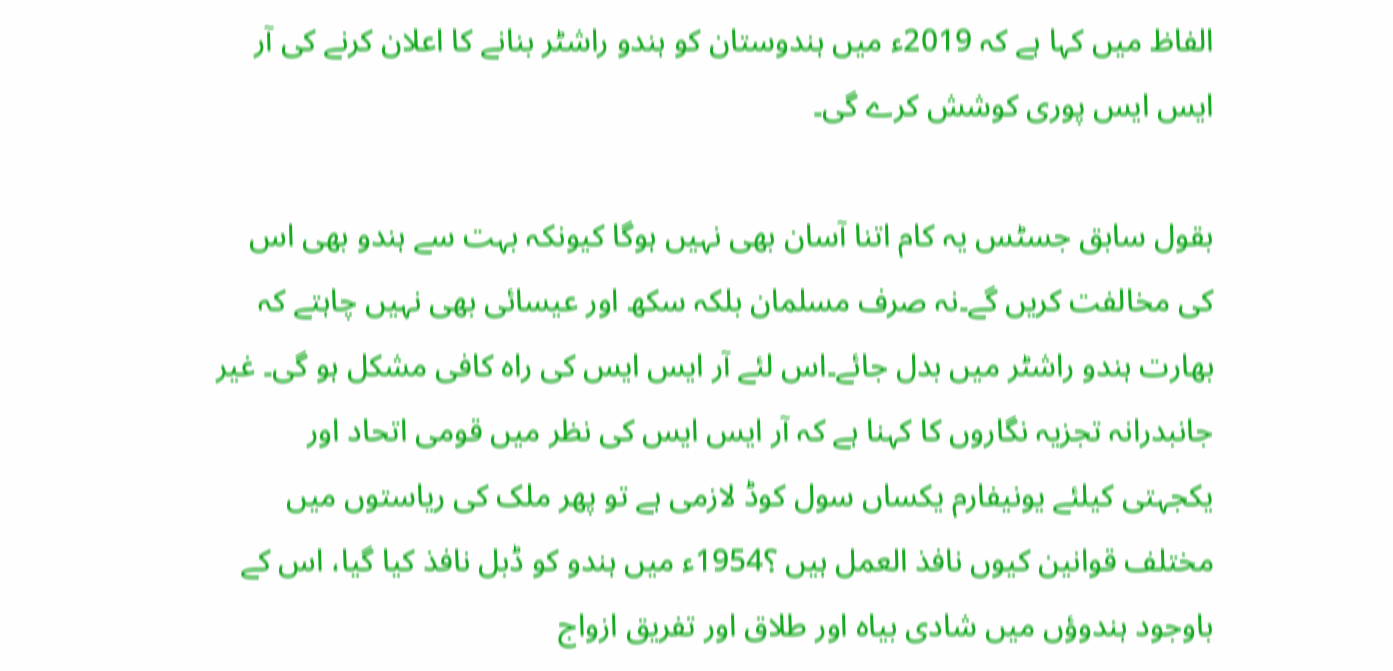الفاظ میں کہا ہے کہ 2019ء میں ہندوستان کو ہندو راشٹر بنانے کا اعلان کرنے کی آر ایس ایس پوری کوشش کرے گی۔

بقول سابق جسٹس یہ کام اتنا آسان بھی نہیں ہوگا کیونکہ بہت سے ہندو بھی اس کی مخالفت کریں گے۔نہ صرف مسلمان بلکہ سکھ اور عیسائی بھی نہیں چاہتے کہ بھارت ہندو راشٹر میں بدل جائے۔اس لئے آر ایس ایس کی راہ کافی مشکل ہو گی۔ غیر جانبدرانہ تجزیہ نگاروں کا کہنا ہے کہ آر ایس ایس کی نظر میں قومی اتحاد اور یکجہتی کیلئے یونیفارم یکساں سول کوڈ لازمی ہے تو پھر ملک کی ریاستوں میں مختلف قوانین کیوں نافذ العمل ہیں ؟1954ء میں ہندو کو ڈبل نافذ کیا گیا، اس کے باوجود ہندوؤں میں شادی بیاہ اور طلاق اور تفریق ازواج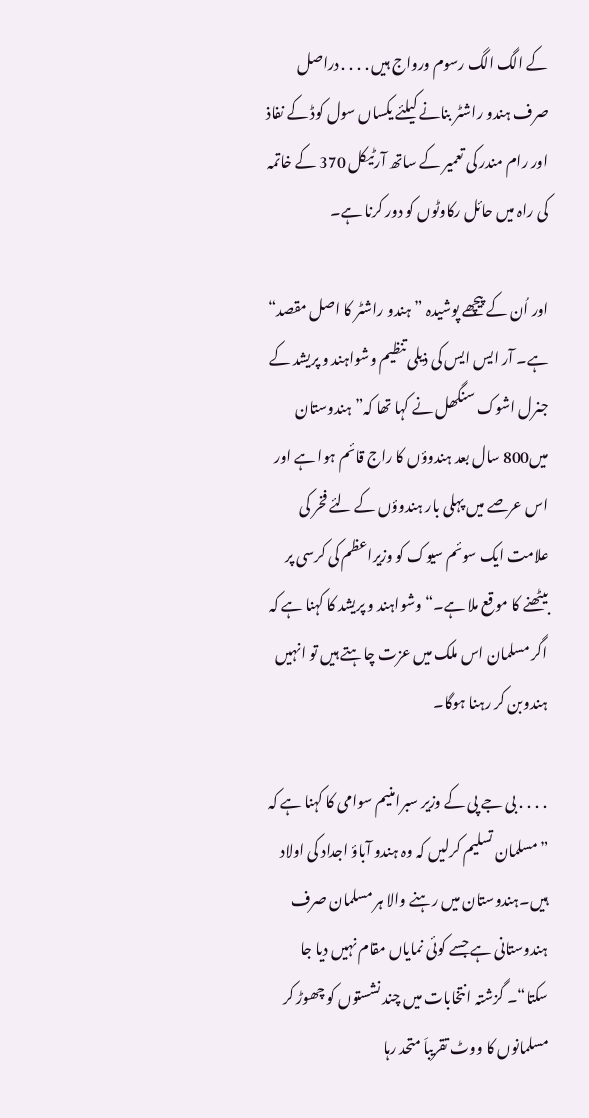کے الگ الگ رسوم ورواج ہیں․․․․دراصل صرف ہندو راشٹر بنانے کیلئے یکساں سول کوڈ کے نفاذ اور رام مندر کی تعمیر کے ساتھ آرٹیکل 370 کے خاتمہ کی راہ میں حائل رکاوٹوں کو دور کرنا ہے۔

اور اُن کے پیچھے پوشیدہ ”ہندو راشٹر کا اصل مقصد“ ہے۔ آر ایس ایس کی ذیلی تنظیم وشواہند و پریشد کے جنرل اشوک سنگھل نے کہا تھا کہ”ہندوستان میں800 سال بعد ہندوؤں کا راج قائم ہوا ہے اور اس عرصے میں پہلی بار ہندوؤں کے لئے فخر کی علامت ایک سوئم سیوک کو وزیراعظم کی کرسی پر بیٹھنے کا موقع ملا ہے۔“ وشواہند و پریشد کا کہنا ہے کہ اگر مسلمان اس ملک میں عزت چاہتے ہیں تو انہیں ہندوبن کر رہنا ہوگا۔

․․․․بی جے پی کے وزیر سبرامنیم سوامی کا کہنا ہے کہ ”مسلمان تسلیم کرلیں کہ وہ ہندو آباؤ اجداد کی اولاد ہیں۔ہندوستان میں رہنے والا ہر مسلمان صرف ہندوستانی ہے جسے کوئی نمایاں مقام نہیں دیا جا سکتا“۔ گزشتہ انتخابات میں چند نشستوں کو چھوڑ کر مسلمانوں کا ووٹ تقریباَ متحد رہا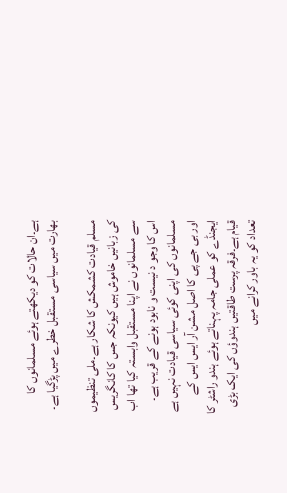ہے۔ان حالات کو دیکھتے ہوئے مسلمانوں کا بھارت میں سیاسی مستقبل خطرے میں پڑگیا ہے۔

مسلم قیادت کشمکش کا شکار ہے۔ملی تنظیموں کی زبانیں خاموش ہیں کیونکہ جس کا کانگریس سے مسلمانوں نے اپنا مستقبل وابستہ کیا تھا اب اس کا وجو د نیست و نابود ہونے کے قریب ہے۔ مسلمانوں کی اپنی کوئی سیاسی قیادت نہیں ہے اور بی جے پی کا اصل مشن آر ایس ایس کے ایجنڈے کو عملی جامہ پہناتے ہوئے ہندو راشٹر کا قیام ہے۔فرقہ پرست طاقتیں ہندوؤں کی ایک بڑی تعداد کو یہ باور کرانے میں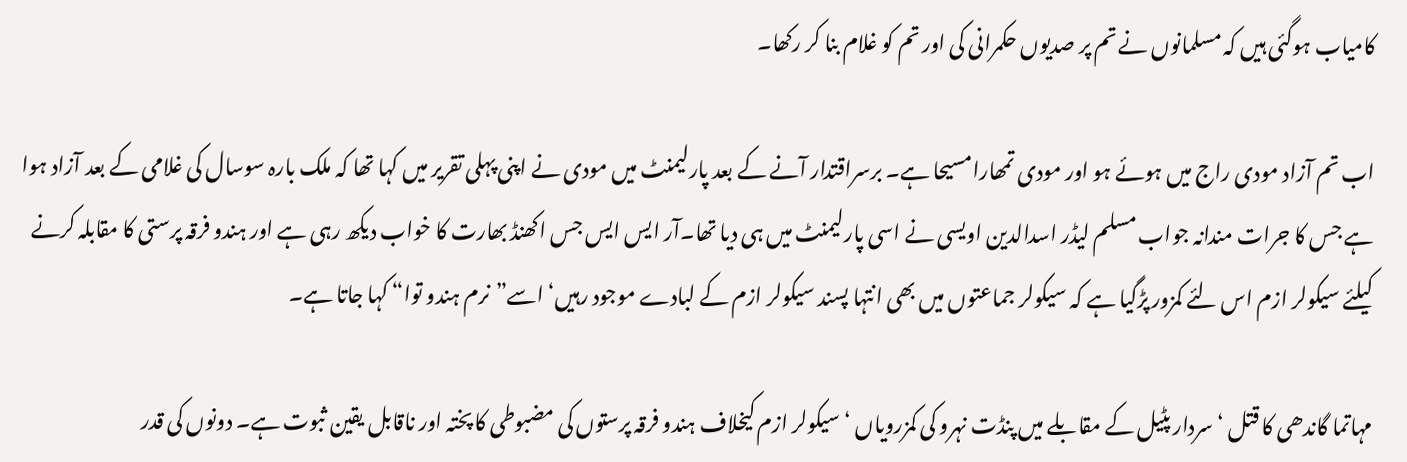کامیاب ہوگئی ہیں کہ مسلمانوں نے تم پر صدیوں حکمرانی کی اور تم کو غلام بنا کر رکھا۔

اب تم آزاد مودی راج میں ہوئے ہو اور مودی تمھارامسیحا ہے۔ برسراقتدار آنے کے بعد پارلیمنٹ میں مودی نے اپنی پہلی تقریر میں کہا تھا کہ ملک بارہ سوسال کی غلامی کے بعد آزاد ہوا ہے جس کا جرات مندانہ جواب مسلم لیڈر اسدالدین اویسی نے اسی پارلیمنٹ میں ہی دیا تھا۔آر ایس ایس جس اکھنڈ بھارت کا خواب دیکھ رہی ہے اور ہندو فرقہ پرستی کا مقابلہ کرنے کیلئے سیکولر ازم اس لئے کمزور پڑگیا ہے کہ سیکولر جماعتوں میں بھی انتہا پسند سیکولر ازم کے لبادے موجود رہیں‘ اسے”نرم ہندو توا“ کہا جاتا ہے۔

مہاتما گاندھی کا قتل ‘سردار پٹیل کے مقابلے میں پنڈت نہرو کی کمزرویاں ‘سیکولر ازم کیخلاف ہندو فرقہ پرستوں کی مضبوطی کا پختہ اور ناقابل یقین ثبوت ہے۔ دونوں کی قدر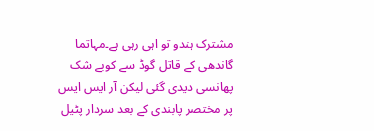مشترک ہندو تو اہی رہی ہے۔مہاتما گاندھی کے قاتل گوڈ سے کوبے شک پھانسی دیدی گئی لیکن آر ایس ایس پر مختصر پابندی کے بعد سردار پٹیل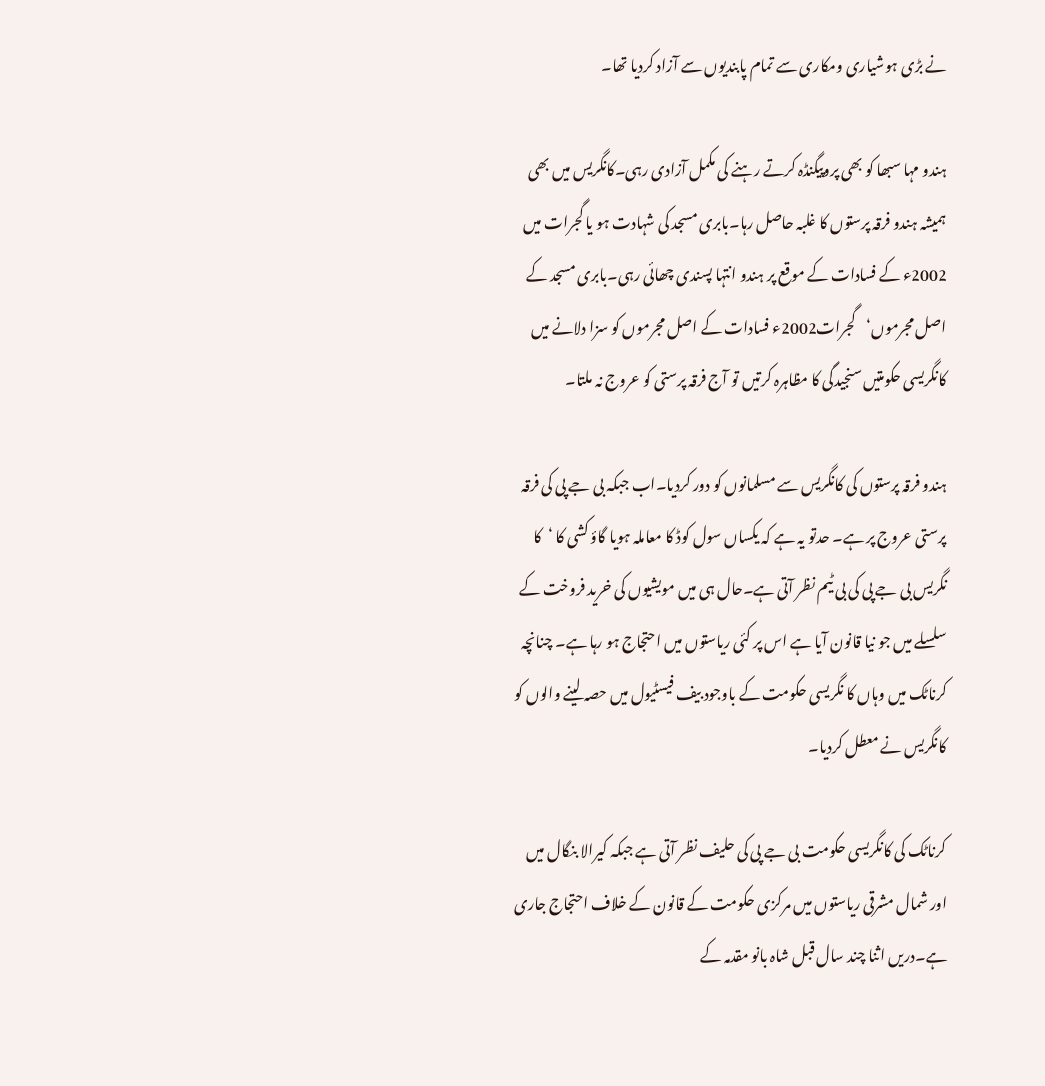نے بڑی ہوشیاری ومکاری سے تمام پابندیوں سے آزاد کردیا تھا۔

ہندو مہا سبھا کو بھی پروپیگنڈہ کرتے رہنے کی مکمل آزادی رہی۔کانگریس میں بھی ہمیشہ ہندو فرقہ پرستوں کا غلبہ حاصل رہا۔بابری مسجد کی شہادت ہو یا گجرات میں 2002ء کے فسادات کے موقع پر ہندو انتہا پسندی چھائی رہی۔بابری مسجد کے اصل مجرموں‘گجرات2002ء فسادات کے اصل مجرموں کو سزا دلانے میں کانگریسی حکومتیں سنجیدگی کا مظاہرہ کرتیں تو آج فرقہ پرستی کو عروج نہ ملتا۔

ہندو فرقہ پرستوں کی کانگریس سے مسلمانوں کو دور کردیا۔اب جبکہ بی جے پی کی فرقہ پرستی عروج پر ہے۔ حدتو یہ ہے کہ یکساں سول کوڈ کا معاملہ ہویا گاؤ کشی کا ‘کا نگریس بی جے پی کی بی ٹیم نظر آتی ہے۔حال ہی میں مویشیوں کی خرید فروخت کے سلسلے میں جو نیا قانون آیا ہے اس پر کئی ریاستوں میں احتجاج ہو رہا ہے۔ چنانچہ کرناٹک میں وہاں کا نگریسی حکومت کے باوجود بیف فیسٹیول میں حصہ لینے والوں کو کانگریس نے معطل کردیا۔

کرناٹک کی کانگریسی حکومت بی جے پی کی حلیف نظر آتی ہے جبکہ کیرالا بنگال میں اور شمال مشرقی ریاستوں میں مرکزی حکومت کے قانون کے خلاف احتجاج جاری ہے۔دریں اثنا چند سال قبل شاہ بانو مقدمہ کے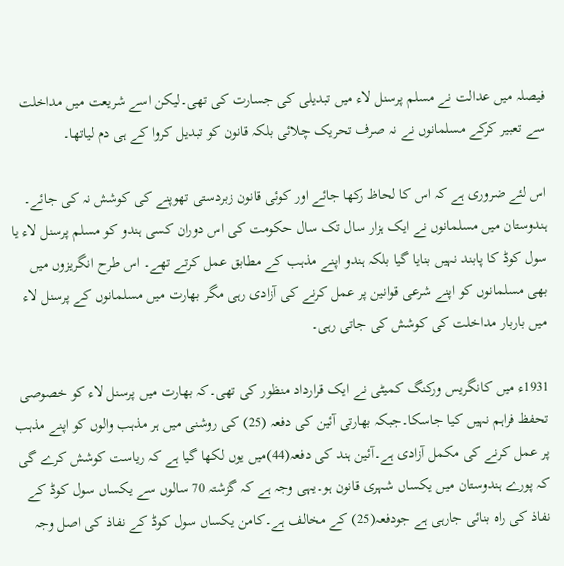فیصلہ میں عدالت نے مسلم پرسنل لاء میں تبدیلی کی جسارت کی تھی۔لیکن اسے شریعت میں مداخلت سے تعبیر کرکے مسلمانوں نے نہ صرف تحریک چلائی بلکہ قانون کو تبدیل کروا کے ہی دم لیاتھا۔

اس لئے ضروری ہے کہ اس کا لحاظ رکھا جائے اور کوئی قانون زبردستی تھوپنے کی کوشش نہ کی جائے۔ ہندوستان میں مسلمانوں نے ایک ہزار سال تک سال حکومت کی اس دوران کسی ہندو کو مسلم پرسنل لاء یا سول کوڈ کا پابند نہیں بنایا گیا بلکہ ہندو اپنے مذہب کے مطابق عمل کرتے تھے۔ اس طرح انگریزوں میں بھی مسلمانوں کو اپنے شرعی قوانین پر عمل کرنے کی آزادی رہی مگر بھارت میں مسلمانوں کے پرسنل لاء میں باربار مداخلت کی کوشش کی جاتی رہی۔

1931ء میں کانگریس ورکنگ کمیٹی نے ایک قرارداد منظور کی تھی۔کہ بھارت میں پرسنل لاء کو خصوصی تحفظ فراہم نہیں کیا جاسکا۔جبکہ بھارتی آئین کی دفعہ (25) کی روشنی میں ہر مذہب والوں کو اپنے مذہب پر عمل کرنے کی مکمل آزادی ہے۔آئین ہند کی دفعہ(44)میں یوں لکھا گیا ہے کہ ریاست کوشش کرے گی کہ پورے ہندوستان میں یکساں شہری قانون ہو۔یہی وجہ ہے کہ گزشتہ 70 سالوں سے یکساں سول کوڈ کے نفاذ کی راہ بنائی جارہی ہے جودفعہ(25) کے مخالف ہے۔کامن یکساں سول کوڈ کے نفاذ کی اصل وجہ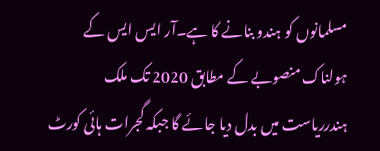مسلمانوں کو ہندو بنانے کا ہے۔آر ایس ایس کے ہولناک منصوبے کے مطابق 2020 تک ملک ہندرریاست میں بدل دیا جائے گا جبکہ گجرات ہائی کورٹ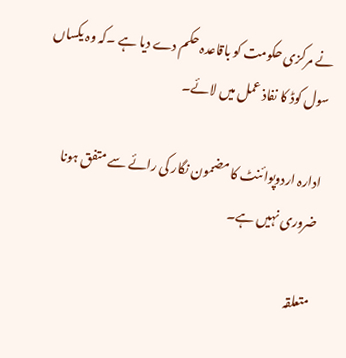نے مرکزی حکومت کو باقاعدہ حکم دے دیا ہے ۔کہ وہ یکساں سول کوڈ کا نفاذ عمل میں لائے۔

ادارہ اردوپوائنٹ کا مضمون نگار کی رائے سے متفق ہونا ضروری نہیں ہے۔

متعلقہ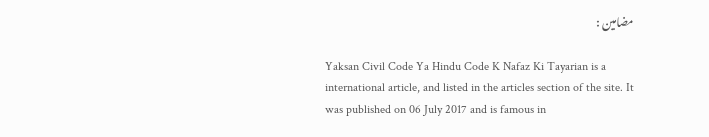مضامین :

Yaksan Civil Code Ya Hindu Code K Nafaz Ki Tayarian is a international article, and listed in the articles section of the site. It was published on 06 July 2017 and is famous in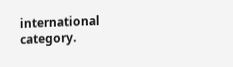international category.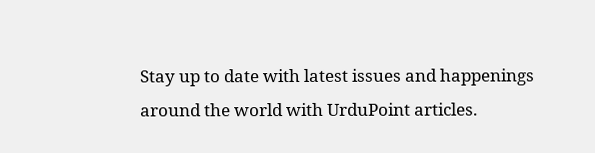Stay up to date with latest issues and happenings around the world with UrduPoint articles.